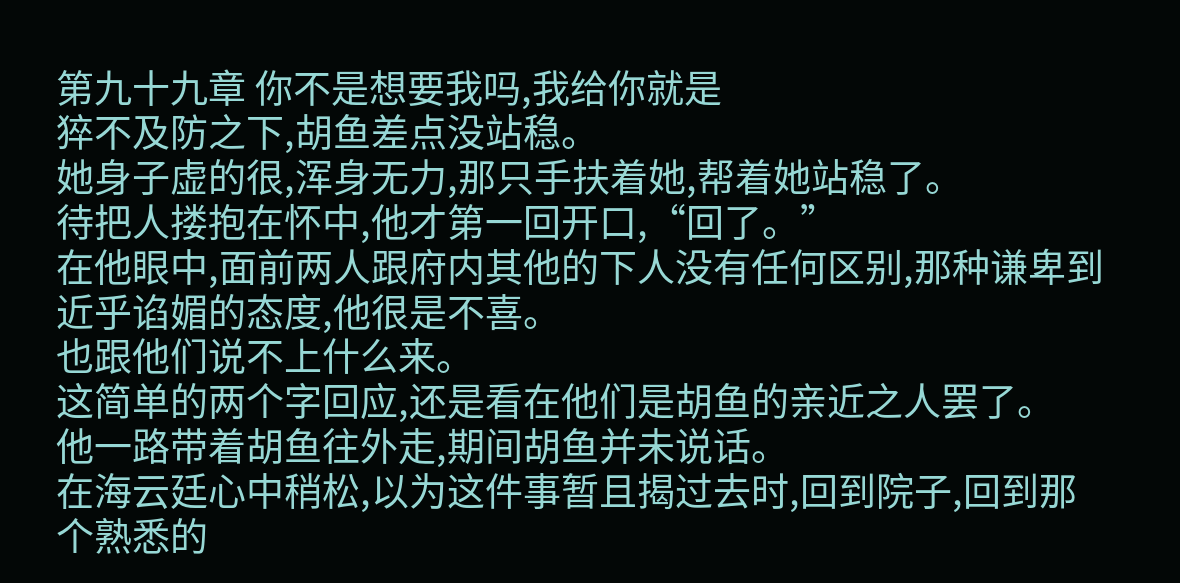第九十九章 你不是想要我吗,我给你就是
猝不及防之下,胡鱼差点没站稳。
她身子虚的很,浑身无力,那只手扶着她,帮着她站稳了。
待把人搂抱在怀中,他才第一回开口,“回了。”
在他眼中,面前两人跟府内其他的下人没有任何区别,那种谦卑到近乎谄媚的态度,他很是不喜。
也跟他们说不上什么来。
这简单的两个字回应,还是看在他们是胡鱼的亲近之人罢了。
他一路带着胡鱼往外走,期间胡鱼并未说话。
在海云廷心中稍松,以为这件事暂且揭过去时,回到院子,回到那个熟悉的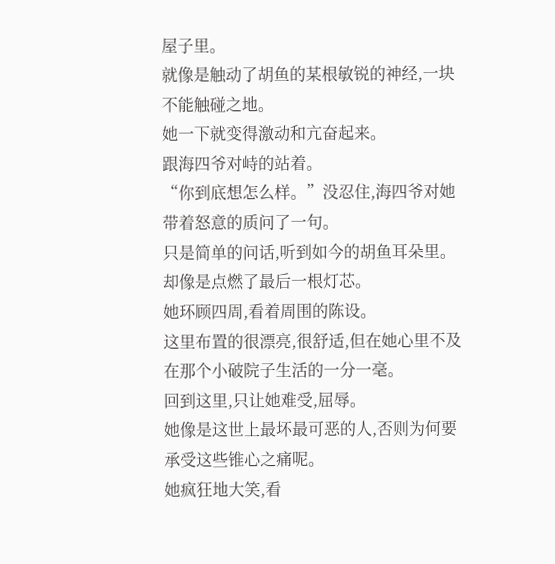屋子里。
就像是触动了胡鱼的某根敏锐的神经,一块不能触碰之地。
她一下就变得激动和亢奋起来。
跟海四爷对峙的站着。
“你到底想怎么样。”没忍住,海四爷对她带着怒意的质问了一句。
只是简单的问话,听到如今的胡鱼耳朵里。
却像是点燃了最后一根灯芯。
她环顾四周,看着周围的陈设。
这里布置的很漂亮,很舒适,但在她心里不及在那个小破院子生活的一分一毫。
回到这里,只让她难受,屈辱。
她像是这世上最坏最可恶的人,否则为何要承受这些锥心之痛呢。
她疯狂地大笑,看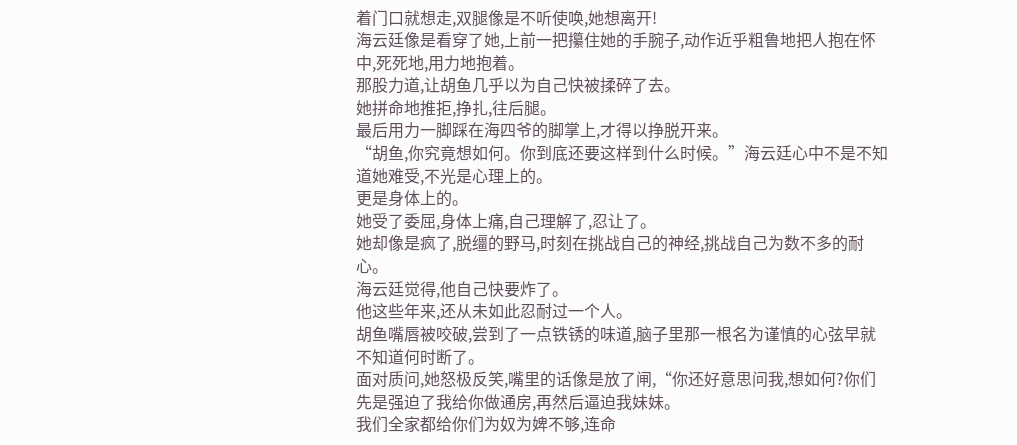着门口就想走,双腿像是不听使唤,她想离开!
海云廷像是看穿了她,上前一把攥住她的手腕子,动作近乎粗鲁地把人抱在怀中,死死地,用力地抱着。
那股力道,让胡鱼几乎以为自己快被揉碎了去。
她拼命地推拒,挣扎,往后腿。
最后用力一脚踩在海四爷的脚掌上,才得以挣脱开来。
“胡鱼,你究竟想如何。你到底还要这样到什么时候。”海云廷心中不是不知道她难受,不光是心理上的。
更是身体上的。
她受了委屈,身体上痛,自己理解了,忍让了。
她却像是疯了,脱缰的野马,时刻在挑战自己的神经,挑战自己为数不多的耐心。
海云廷觉得,他自己快要炸了。
他这些年来,还从未如此忍耐过一个人。
胡鱼嘴唇被咬破,尝到了一点铁锈的味道,脑子里那一根名为谨慎的心弦早就不知道何时断了。
面对质问,她怒极反笑,嘴里的话像是放了闸,“你还好意思问我,想如何?你们先是强迫了我给你做通房,再然后逼迫我妹妹。
我们全家都给你们为奴为婢不够,连命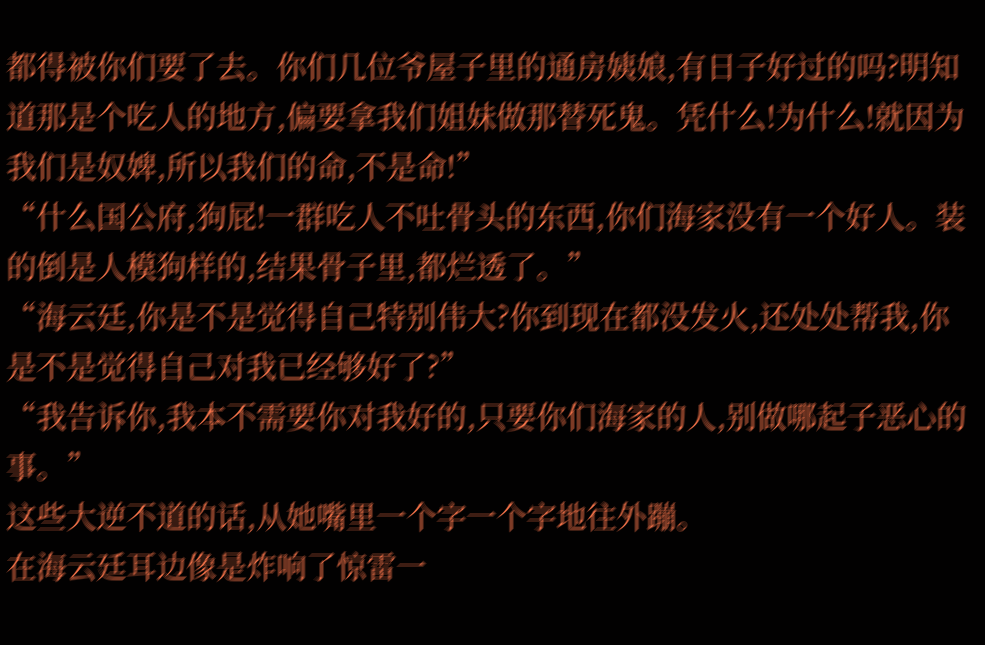都得被你们要了去。你们几位爷屋子里的通房姨娘,有日子好过的吗?明知道那是个吃人的地方,偏要拿我们姐妹做那替死鬼。凭什么!为什么!就因为我们是奴婢,所以我们的命,不是命!”
“什么国公府,狗屁!一群吃人不吐骨头的东西,你们海家没有一个好人。装的倒是人模狗样的,结果骨子里,都烂透了。”
“海云廷,你是不是觉得自己特别伟大?你到现在都没发火,还处处帮我,你是不是觉得自己对我已经够好了?”
“我告诉你,我本不需要你对我好的,只要你们海家的人,别做哪起子恶心的事。”
这些大逆不道的话,从她嘴里一个字一个字地往外蹦。
在海云廷耳边像是炸响了惊雷一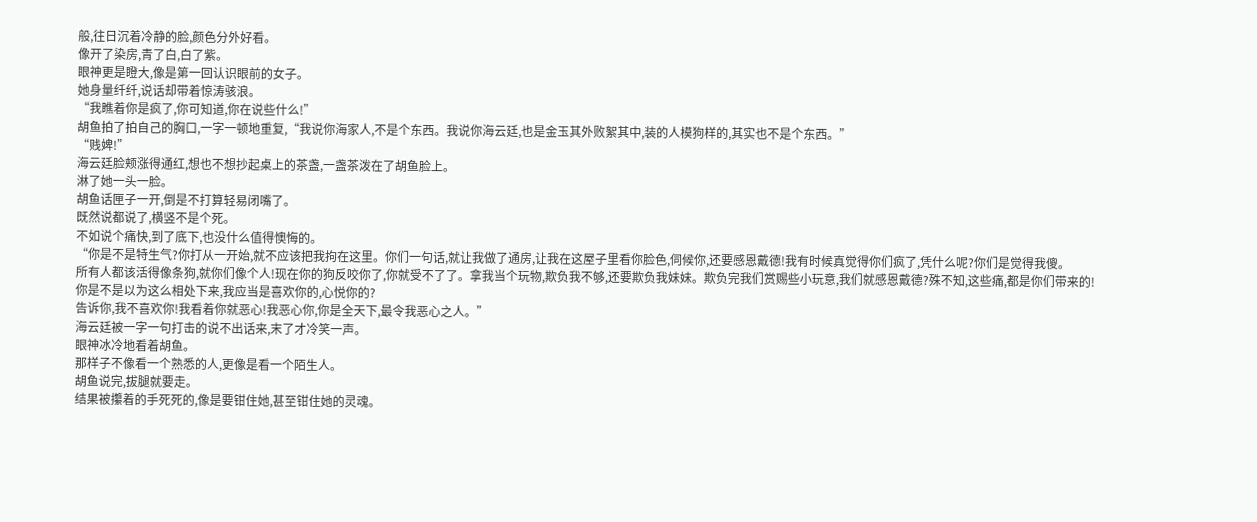般,往日沉着冷静的脸,颜色分外好看。
像开了染房,青了白,白了紫。
眼神更是瞪大,像是第一回认识眼前的女子。
她身量纤纤,说话却带着惊涛骇浪。
“我瞧着你是疯了,你可知道,你在说些什么!”
胡鱼拍了拍自己的胸口,一字一顿地重复,“我说你海家人,不是个东西。我说你海云廷,也是金玉其外败絮其中,装的人模狗样的,其实也不是个东西。”
“贱婢!”
海云廷脸颊涨得通红,想也不想抄起桌上的茶盏,一盏茶泼在了胡鱼脸上。
淋了她一头一脸。
胡鱼话匣子一开,倒是不打算轻易闭嘴了。
既然说都说了,横竖不是个死。
不如说个痛快,到了底下,也没什么值得懊悔的。
“你是不是特生气?你打从一开始,就不应该把我拘在这里。你们一句话,就让我做了通房,让我在这屋子里看你脸色,伺候你,还要感恩戴德!我有时候真觉得你们疯了,凭什么呢?你们是觉得我傻。
所有人都该活得像条狗,就你们像个人!现在你的狗反咬你了,你就受不了了。拿我当个玩物,欺负我不够,还要欺负我妹妹。欺负完我们赏赐些小玩意,我们就感恩戴德?殊不知,这些痛,都是你们带来的!
你是不是以为这么相处下来,我应当是喜欢你的,心悦你的?
告诉你,我不喜欢你!我看着你就恶心!我恶心你,你是全天下,最令我恶心之人。”
海云廷被一字一句打击的说不出话来,末了才冷笑一声。
眼神冰冷地看着胡鱼。
那样子不像看一个熟悉的人,更像是看一个陌生人。
胡鱼说完,拔腿就要走。
结果被攥着的手死死的,像是要钳住她,甚至钳住她的灵魂。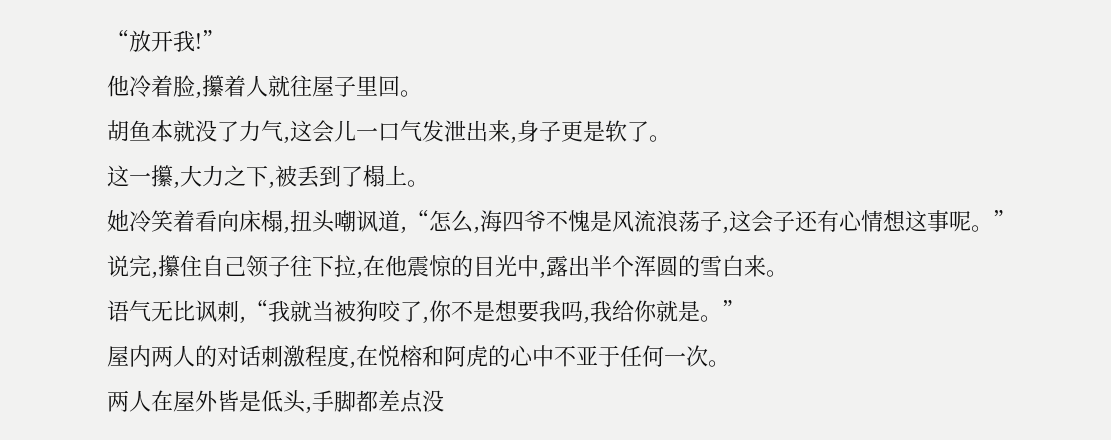“放开我!”
他冷着脸,攥着人就往屋子里回。
胡鱼本就没了力气,这会儿一口气发泄出来,身子更是软了。
这一攥,大力之下,被丢到了榻上。
她冷笑着看向床榻,扭头嘲讽道,“怎么,海四爷不愧是风流浪荡子,这会子还有心情想这事呢。”
说完,攥住自己领子往下拉,在他震惊的目光中,露出半个浑圆的雪白来。
语气无比讽刺,“我就当被狗咬了,你不是想要我吗,我给你就是。”
屋内两人的对话刺激程度,在悦榕和阿虎的心中不亚于任何一次。
两人在屋外皆是低头,手脚都差点没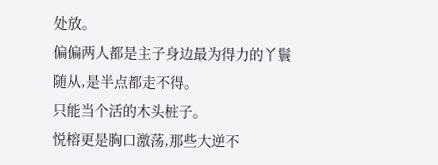处放。
偏偏两人都是主子身边最为得力的丫鬟随从,是半点都走不得。
只能当个活的木头桩子。
悦榕更是胸口激荡,那些大逆不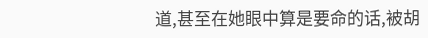道,甚至在她眼中算是要命的话,被胡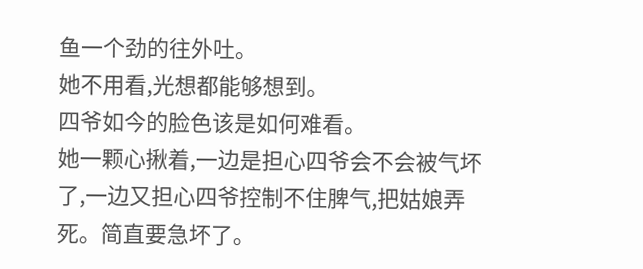鱼一个劲的往外吐。
她不用看,光想都能够想到。
四爷如今的脸色该是如何难看。
她一颗心揪着,一边是担心四爷会不会被气坏了,一边又担心四爷控制不住脾气,把姑娘弄死。简直要急坏了。